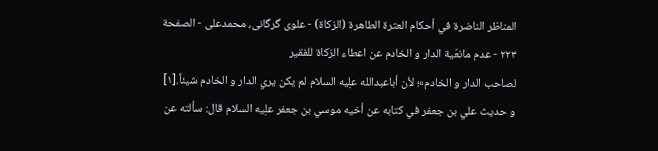المناظر الناضرة في أحکام العترة الطاهرة (الزکاة) - علوی گرگانی، محمدعلی - الصفحة ٢٢٣ - عدم مانعّية الدار و الخادم عن اعطاء الزکاة للفقير
لصاحب الدار و الخادم»؛ لأن أباعبدالله علِیه السلام لم يکن يري الدار و الخادم شيئاً.[١]
و حديث علي بن جعفر في کتابه عن أخيه موسي بن جعفر علِیه السلام قال: سألته عن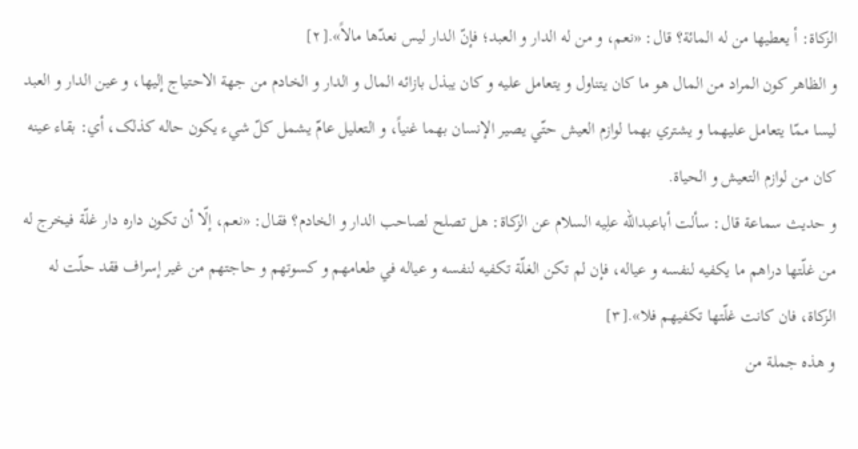الزکاة: أ يعطيها من له المائة؟ قال: «نعم، و من له الدار و العبد؛ فإنّ الدار ليس نعدّها مالاً».[٢]
و الظاهر کون المراد من المال هو ما کان يتناول و يتعامل عليه و کان يبذل بازائه المال و الدار و الخادم من جهة الاحتياج إليها، و عين الدار و العبد ليسا ممّا يتعامل عليهما و يشتري بهما لوازم العيش حتّي يصير الإنسان بهما غنياً، و التعليل عامّ يشمل کلّ شيء يکون حاله کذلک، أي: بقاء عينه کان من لوازم التعيش و الحياة.
و حديث سماعة قال: سألت أباعبدالله علِیه السلام عن الزکاة: هل تصلح لصاحب الدار و الخادم؟ فقال: «نعم، إلّا أن تکون داره دار غلّة فيخرج له من غلّتها دراهم ما يکفيه لنفسه و عياله، فإن لم تکن الغلّة تکفيه لنفسه و عياله في طعامهم و کسوتهم و حاجتهم من غير إسراف فقد حلّت له الزکاة، فان کانت غلّتها تکفيهم فلا».[٣]
و هذه جملة من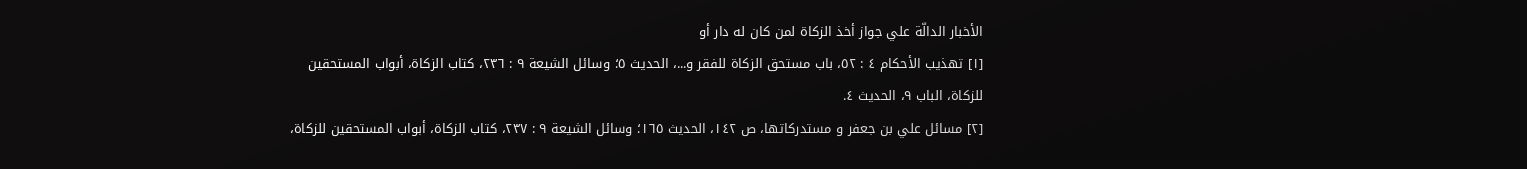الأخبار الدالّة علي جواز أخذ الزکاة لمن کان له دار أو
[١] تهذيب الأحکام ٤ : ٥٢، باب مستحق الزکاة للفقر و...، الحديث ٥؛ وسائل الشيعة ٩ : ٢٣٦، کتاب الزکاة، أبواب المستحقين للزکاة، الباب ٩، الحديث ٤.
[٢] مسائل علي بن جعفر و مستدرکاتها، ص ١٤٢، الحديث ١٦٥؛ وسائل الشيعة ٩ : ٢٣٧، کتاب الزکاة، أبواب المستحقين للزکاة،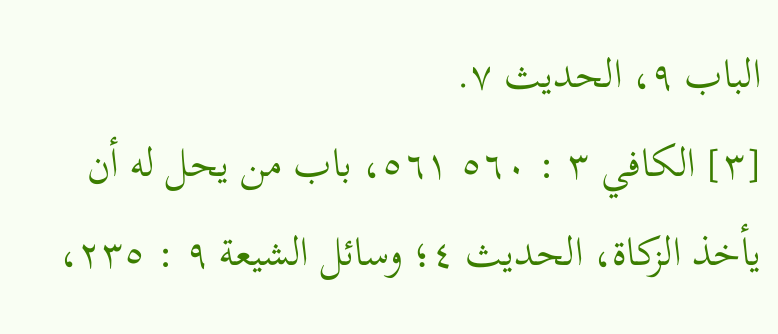الباب ٩، الحديث ٧.
[٣] الکافي ٣ : ٥٦٠ ٥٦١، باب من يحل له أن يأخذ الزکاة، الحديث ٤؛ وسائل الشيعة ٩ : ٢٣٥،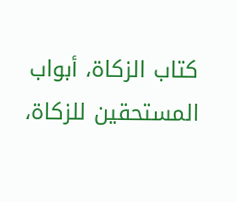کتاب الزکاة، أبواب المستحقين للزکاة،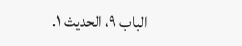الباب ٩، الحديث ١.